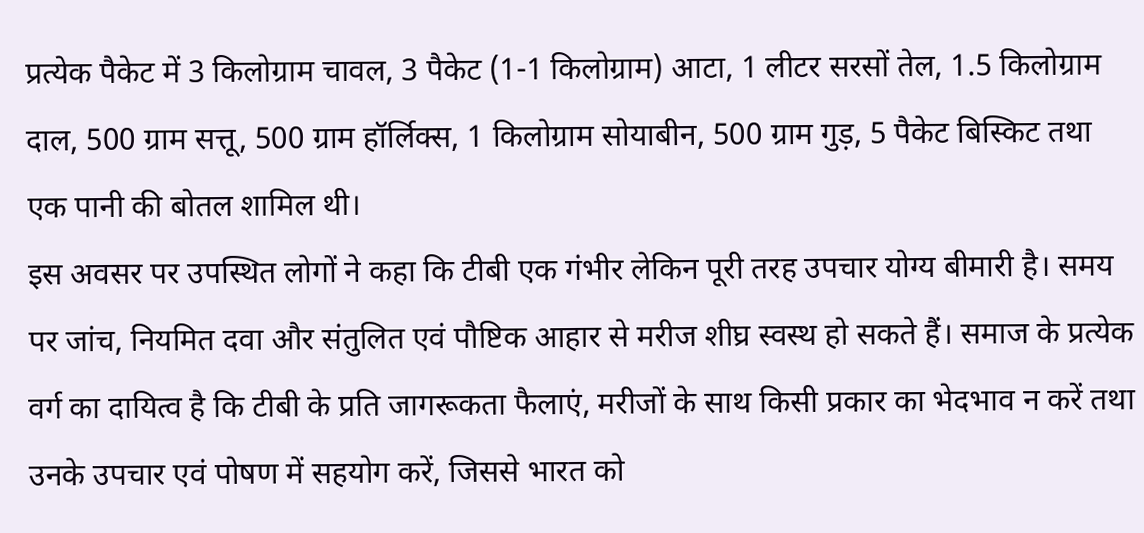प्रत्येक पैकेट में 3 किलोग्राम चावल, 3 पैकेट (1-1 किलोग्राम) आटा, 1 लीटर सरसों तेल, 1.5 किलोग्राम दाल, 500 ग्राम सत्तू, 500 ग्राम हॉर्लिक्स, 1 किलोग्राम सोयाबीन, 500 ग्राम गुड़, 5 पैकेट बिस्किट तथा एक पानी की बोतल शामिल थी।
इस अवसर पर उपस्थित लोगों ने कहा कि टीबी एक गंभीर लेकिन पूरी तरह उपचार योग्य बीमारी है। समय पर जांच, नियमित दवा और संतुलित एवं पौष्टिक आहार से मरीज शीघ्र स्वस्थ हो सकते हैं। समाज के प्रत्येक वर्ग का दायित्व है कि टीबी के प्रति जागरूकता फैलाएं, मरीजों के साथ किसी प्रकार का भेदभाव न करें तथा उनके उपचार एवं पोषण में सहयोग करें, जिससे भारत को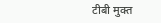टीबी मुक्त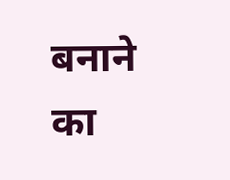बनाने का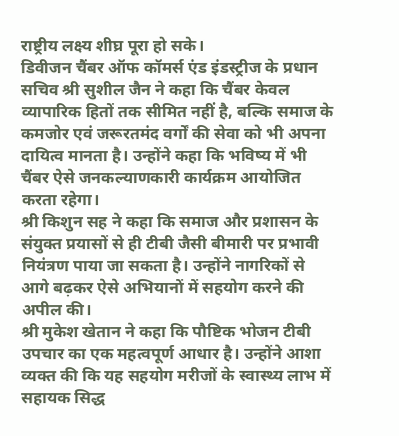राष्ट्रीय लक्ष्य शीघ्र पूरा हो सके।
डिवीजन चैंबर ऑफ कॉमर्स एंड इंडस्ट्रीज के प्रधान सचिव श्री सुशील जैन ने कहा कि चैंबर केवल व्यापारिक हितों तक सीमित नहीं है, बल्कि समाज के कमजोर एवं जरूरतमंद वर्गों की सेवा को भी अपना दायित्व मानता है। उन्होंने कहा कि भविष्य में भी चैंबर ऐसे जनकल्याणकारी कार्यक्रम आयोजित करता रहेगा।
श्री किशुन सह ने कहा कि समाज और प्रशासन के संयुक्त प्रयासों से ही टीबी जैसी बीमारी पर प्रभावी नियंत्रण पाया जा सकता है। उन्होंने नागरिकों से आगे बढ़कर ऐसे अभियानों में सहयोग करने की अपील की।
श्री मुकेश खेतान ने कहा कि पौष्टिक भोजन टीबी उपचार का एक महत्वपूर्ण आधार है। उन्होंने आशा व्यक्त की कि यह सहयोग मरीजों के स्वास्थ्य लाभ में सहायक सिद्ध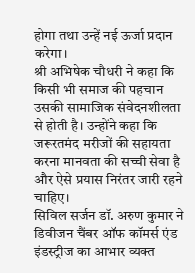होगा तथा उन्हें नई ऊर्जा प्रदान करेगा।
श्री अभिषेक चौधरी ने कहा कि किसी भी समाज की पहचान उसकी सामाजिक संवेदनशीलता से होती है। उन्होंने कहा कि जरूरतमंद मरीजों की सहायता करना मानवता की सच्ची सेवा है और ऐसे प्रयास निरंतर जारी रहने चाहिए।
सिविल सर्जन डॉ. अरुण कुमार ने डिवीजन चैंबर ऑफ कॉमर्स एंड इंडस्ट्रीज का आभार व्यक्त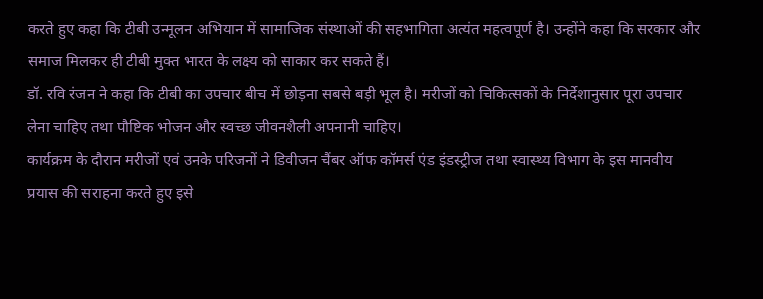करते हुए कहा कि टीबी उन्मूलन अभियान में सामाजिक संस्थाओं की सहभागिता अत्यंत महत्वपूर्ण है। उन्होंने कहा कि सरकार और समाज मिलकर ही टीबी मुक्त भारत के लक्ष्य को साकार कर सकते हैं।
डॉ. रवि रंजन ने कहा कि टीबी का उपचार बीच में छोड़ना सबसे बड़ी भूल है। मरीजों को चिकित्सकों के निर्देशानुसार पूरा उपचार लेना चाहिए तथा पौष्टिक भोजन और स्वच्छ जीवनशैली अपनानी चाहिए।
कार्यक्रम के दौरान मरीजों एवं उनके परिजनों ने डिवीजन चैंबर ऑफ कॉमर्स एंड इंडस्ट्रीज तथा स्वास्थ्य विभाग के इस मानवीय प्रयास की सराहना करते हुए इसे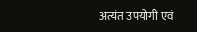अत्यंत उपयोगी एवं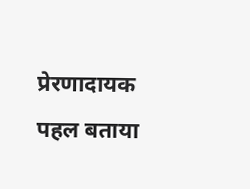प्रेरणादायक पहल बताया